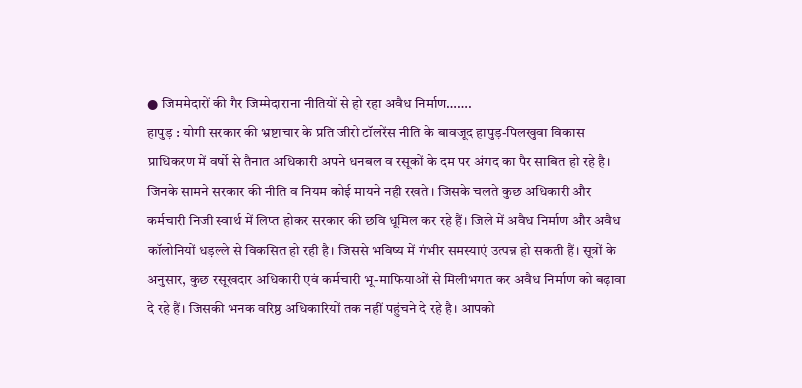● जिममेदारों की गैर जिम्मेदाराना नीतियों से हो रहा अवैध निर्माण…….
हापुड़ : योगी सरकार की भ्रष्टाचार के प्रति जीरो टॉलरेंस नीति के बावजूद हापुड़-पिलखुवा विकास प्राधिकरण में वर्षो से तैनात अधिकारी अपने धनबल व रसूकों के दम पर अंगद का पैर साबित हो रहे है। जिनके सामने सरकार की नीति व नियम कोई मायने नही रखते। जिसके चलते कुछ अधिकारी और कर्मचारी निजी स्वार्थ में लिप्त होकर सरकार की छवि धूमिल कर रहे हैं। जिले में अवैध निर्माण और अवैध कॉलोनियों धड़ल्ले से विकसित हो रही है। जिससे भविष्य में गंभीर समस्याएं उत्पन्न हो सकती हैं। सूत्रों के अनुसार, कुछ रसूखदार अधिकारी एवं कर्मचारी भू-माफियाओं से मिलीभगत कर अवैध निर्माण को बढ़ावा दे रहे हैं। जिसकी भनक वरिष्ठ अधिकारियों तक नहीं पहुंचने दे रहे है। आपको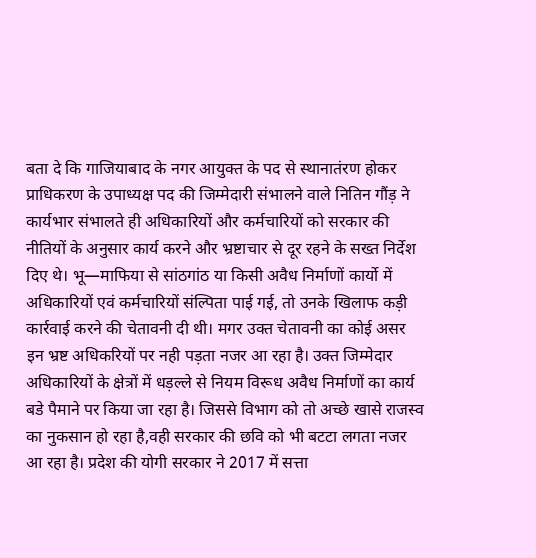बता दे कि गाजियाबाद के नगर आयुक्त के पद से स्थानातंरण होकर प्राधिकरण के उपाध्यक्ष पद की जिम्मेदारी संभालने वाले नितिन गौंड़ ने कार्यभार संभालते ही अधिकारियों और कर्मचारियों को सरकार की नीतियों के अनुसार कार्य करने और भ्रष्टाचार से दूर रहने के सख्त निर्देश दिए थे। भू—माफिया से सांठगांठ या किसी अवैध निर्माणों कार्यो में अधिकारियों एवं कर्मचारियों संल्पिता पाई गई, तो उनके खिलाफ कड़ी कार्रवाई करने की चेतावनी दी थी। मगर उक्त चेतावनी का कोई असर इन भ्रष्ट अधिकरियों पर नही पड़ता नजर आ रहा है। उक्त जिम्मेदार अधिकारियों के क्षेत्रों में धड़ल्ले से नियम विरूध अवैध निर्माणों का कार्य बडे पैमाने पर किया जा रहा है। जिससे विभाग को तो अच्छे खासे राजस्व का नुकसान हो रहा है,वही सरकार की छवि को भी बटटा लगता नजर आ रहा है। प्रदेश की योगी सरकार ने 2017 में सत्ता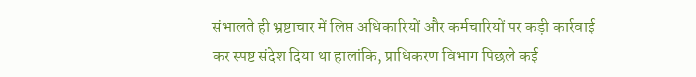संभालते ही भ्रष्टाचार में लिप्त अधिकारियों और कर्मचारियों पर कड़ी कार्रवाई कर स्पष्ट संदेश दिया था हालांकि, प्राधिकरण विभाग पिछले कई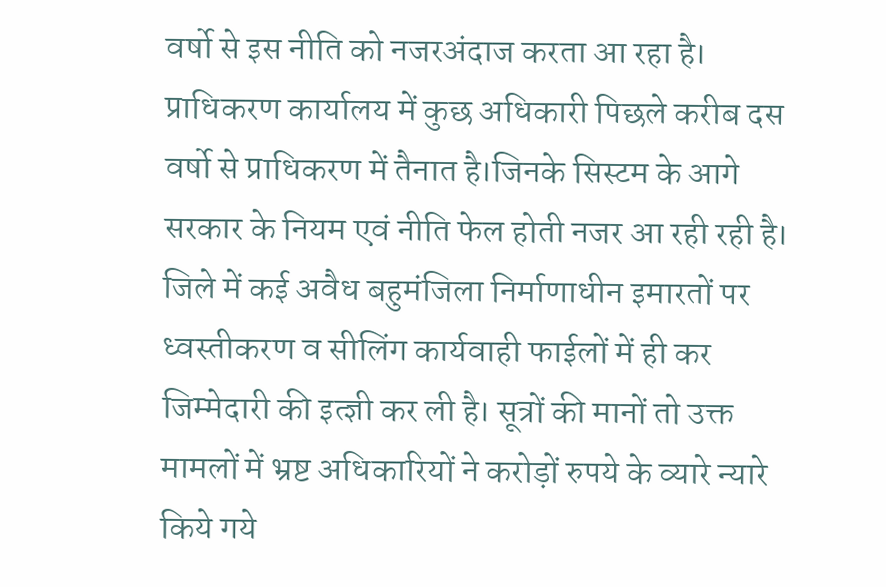वर्षो से इस नीति को नजरअंदाज करता आ रहा है। प्राधिकरण कार्यालय में कुछ अधिकारी पिछले करीब दस वर्षो से प्राधिकरण में तैनात है।जिनके सिस्टम के आगे सरकार के नियम एवं नीति फेल होती नजर आ रही रही है। जिले में कई अवैध बहुमंजिला निर्माणाधीन इमारतों पर ध्वस्तीकरण व सीलिंग कार्यवाही फाईलों में ही कर जिम्मेदारी की इत्ज्ञी कर ली है। सूत्रों की मानों तो उक्त मामलों में भ्रष्ट अधिकारियों ने करोड़ों रुपये के व्यारे न्यारे किये गये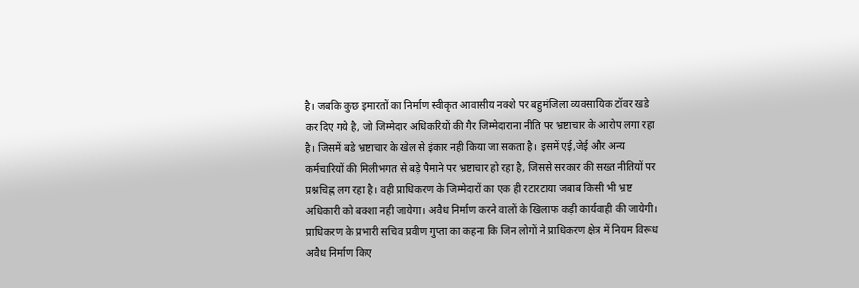है। जबकि कुछ इमारतों का निर्माण स्वीकृत आवासीय नक्शे पर बहुमंजिला व्यवसायिक टॉवर खडे कर दिए गये है, जो जिम्मेदार अधिकरियों की गैर जिम्मेदाराना नीति पर भ्रष्टाचार के आरोप लगा रहा है। जिसमें बडे भ्रष्टाचार के खेल से इंकार नही किया जा सकता है। इसमें एई,जेई और अन्य कर्मचारियों की मिलीभगत से बड़े पैमाने पर भ्रष्टाचार हो रहा है, जिससे सरकार की सख्त नीतियों पर प्रश्नचिह्न लग रहा है। वही प्राधिकरण के जिम्मेदारों का एक ही रटारटाया जबाब किसी भी भ्रष्ट अधिकारी को बक्शा नही जायेगा। अवैध निर्माण करने वालों के खिलाफ कड़ी कार्यवाही की जायेगी।
प्राधिकरण के प्रभारी सचिव प्रवीण गुप्ता का कहना कि जिन लोगों ने प्राधिकरण क्षेत्र में नियम विरूध अवैध निर्माण किए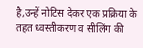है,उन्हें नोटिस देकर एक प्रक्रिया के तहत ध्वस्तीकरण व सीलिंग की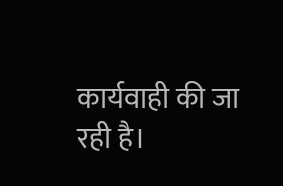कार्यवाही की जा रही है।